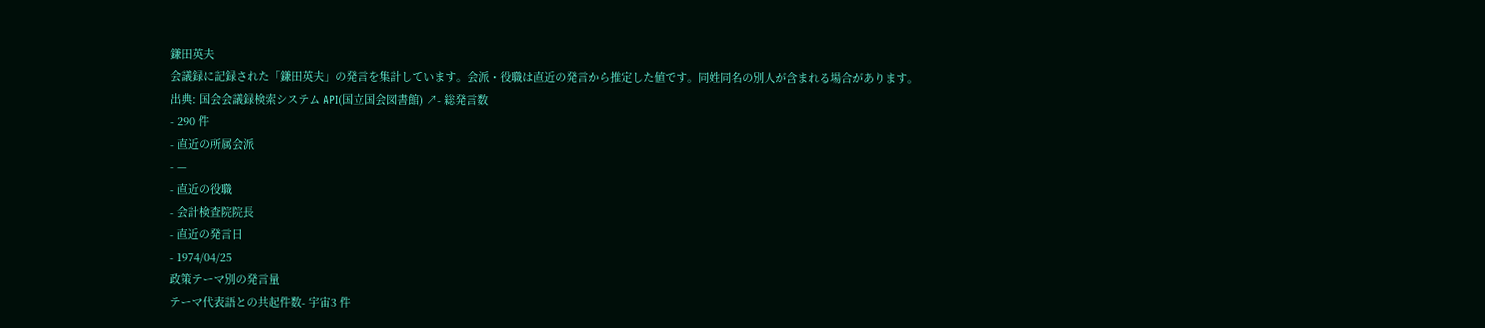鎌田英夫
会議録に記録された「鎌田英夫」の発言を集計しています。会派・役職は直近の発言から推定した値です。同姓同名の別人が含まれる場合があります。
出典: 国会会議録検索システム API(国立国会図書館) ↗- 総発言数
- 290 件
- 直近の所属会派
- —
- 直近の役職
- 会計検査院院長
- 直近の発言日
- 1974/04/25
政策テーマ別の発言量
テーマ代表語との共起件数- 宇宙3 件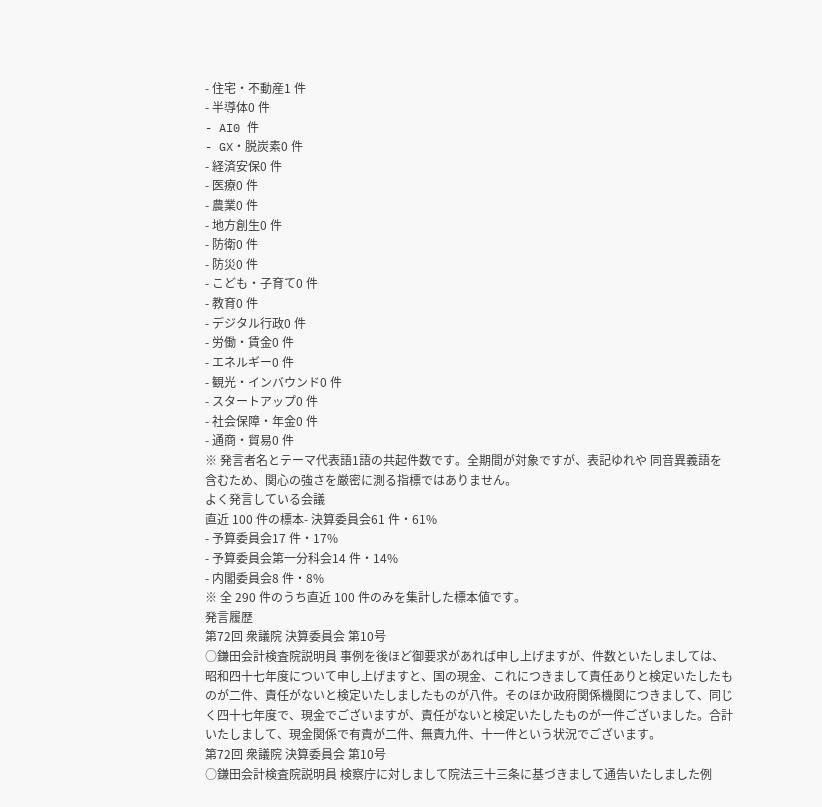- 住宅・不動産1 件
- 半導体0 件
- AI0 件
- GX・脱炭素0 件
- 経済安保0 件
- 医療0 件
- 農業0 件
- 地方創生0 件
- 防衛0 件
- 防災0 件
- こども・子育て0 件
- 教育0 件
- デジタル行政0 件
- 労働・賃金0 件
- エネルギー0 件
- 観光・インバウンド0 件
- スタートアップ0 件
- 社会保障・年金0 件
- 通商・貿易0 件
※ 発言者名とテーマ代表語1語の共起件数です。全期間が対象ですが、表記ゆれや 同音異義語を含むため、関心の強さを厳密に測る指標ではありません。
よく発言している会議
直近 100 件の標本- 決算委員会61 件・61%
- 予算委員会17 件・17%
- 予算委員会第一分科会14 件・14%
- 内閣委員会8 件・8%
※ 全 290 件のうち直近 100 件のみを集計した標本値です。
発言履歴
第72回 衆議院 決算委員会 第10号
○鎌田会計検査院説明員 事例を後ほど御要求があれば申し上げますが、件数といたしましては、昭和四十七年度について申し上げますと、国の現金、これにつきまして責任ありと検定いたしたものが二件、責任がないと検定いたしましたものが八件。そのほか政府関係機関につきまして、同じく四十七年度で、現金でございますが、責任がないと検定いたしたものが一件ございました。合計いたしまして、現金関係で有責が二件、無責九件、十一件という状況でございます。
第72回 衆議院 決算委員会 第10号
○鎌田会計検査院説明員 検察庁に対しまして院法三十三条に基づきまして通告いたしました例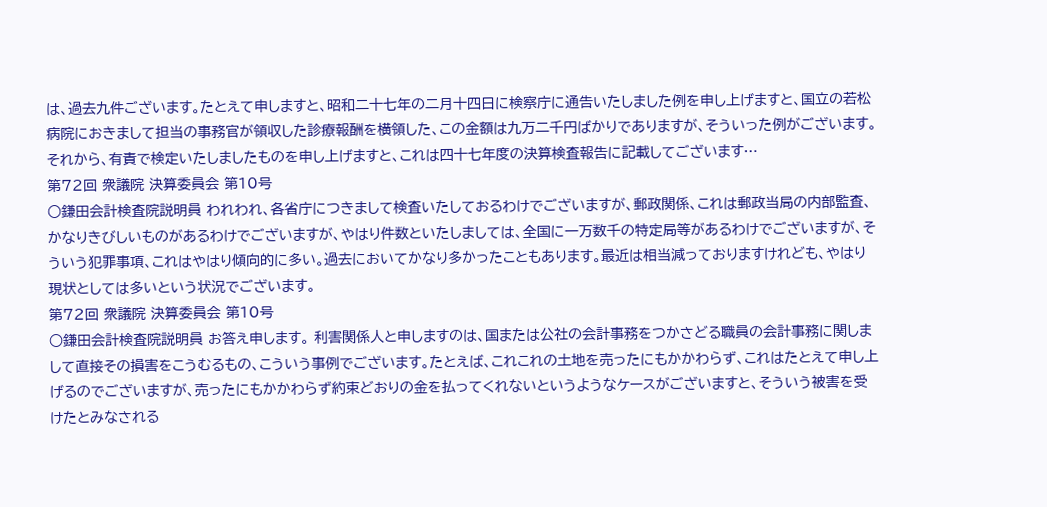は、過去九件ございます。たとえて申しますと、昭和二十七年の二月十四日に検察庁に通告いたしました例を申し上げますと、国立の若松病院におきまして担当の事務官が領収した診療報酬を横領した、この金額は九万二千円ばかりでありますが、そういった例がございます。 それから、有責で検定いたしましたものを申し上げますと、これは四十七年度の決算検査報告に記載してございます…
第72回 衆議院 決算委員会 第10号
○鎌田会計検査院説明員 われわれ、各省庁につきまして検査いたしておるわけでございますが、郵政関係、これは郵政当局の内部監査、かなりきびしいものがあるわけでございますが、やはり件数といたしましては、全国に一万数千の特定局等があるわけでございますが、そういう犯罪事項、これはやはり傾向的に多い。過去においてかなり多かったこともあります。最近は相当減っておりますけれども、やはり現状としては多いという状況でございます。
第72回 衆議院 決算委員会 第10号
○鎌田会計検査院説明員 お答え申します。 利害関係人と申しますのは、国または公社の会計事務をつかさどる職員の会計事務に関しまして直接その損害をこうむるもの、こういう事例でございます。たとえば、これこれの土地を売ったにもかかわらず、これはたとえて申し上げるのでございますが、売ったにもかかわらず約束どおりの金を払ってくれないというようなケースがございますと、そういう被害を受けたとみなされる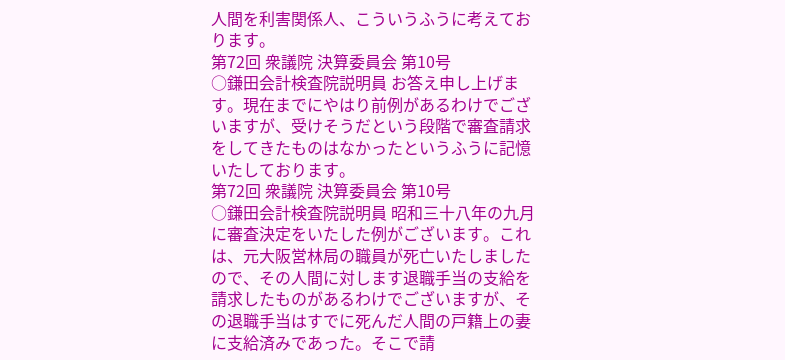人間を利害関係人、こういうふうに考えております。
第72回 衆議院 決算委員会 第10号
○鎌田会計検査院説明員 お答え申し上げます。現在までにやはり前例があるわけでございますが、受けそうだという段階で審査請求をしてきたものはなかったというふうに記憶いたしております。
第72回 衆議院 決算委員会 第10号
○鎌田会計検査院説明員 昭和三十八年の九月に審査決定をいたした例がございます。これは、元大阪営林局の職員が死亡いたしましたので、その人間に対します退職手当の支給を請求したものがあるわけでございますが、その退職手当はすでに死んだ人間の戸籍上の妻に支給済みであった。そこで請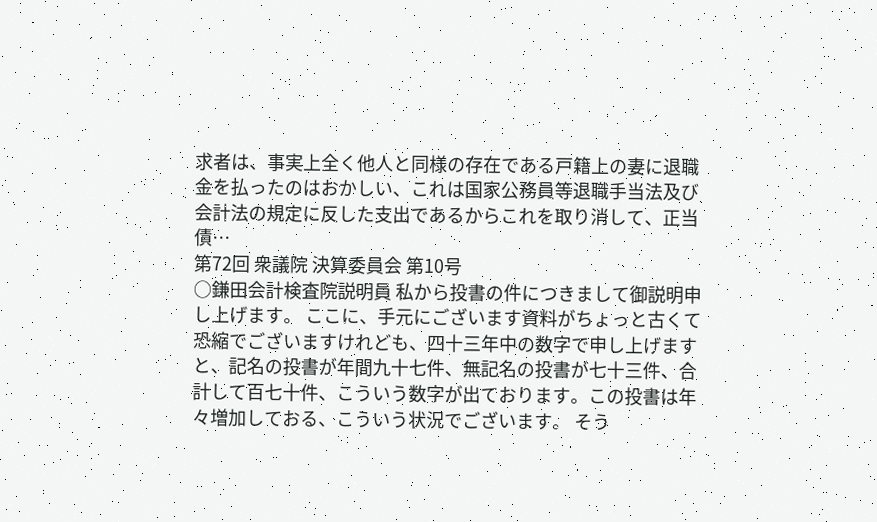求者は、事実上全く他人と同様の存在である戸籍上の妻に退職金を払ったのはおかしい、これは国家公務員等退職手当法及び会計法の規定に反した支出であるからこれを取り消して、正当債…
第72回 衆議院 決算委員会 第10号
○鎌田会計検査院説明員 私から投書の件につきまして御説明申し上げます。 ここに、手元にございます資料がちょっと古くて恐縮でございますけれども、四十三年中の数字で申し上げますと、記名の投書が年間九十七件、無記名の投書が七十三件、合計して百七十件、こういう数字が出ております。この投書は年々増加しておる、こういう状況でございます。 そう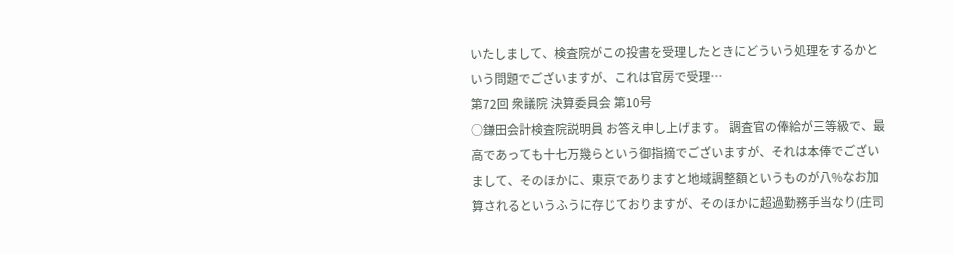いたしまして、検査院がこの投書を受理したときにどういう処理をするかという問題でございますが、これは官房で受理…
第72回 衆議院 決算委員会 第10号
○鎌田会計検査院説明員 お答え申し上げます。 調査官の俸給が三等級で、最高であっても十七万幾らという御指摘でございますが、それは本俸でございまして、そのほかに、東京でありますと地域調整額というものが八%なお加算されるというふうに存じておりますが、そのほかに超過勤務手当なり(庄司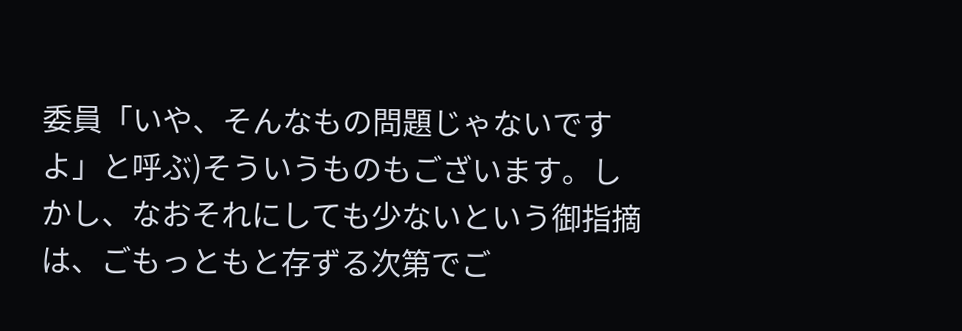委員「いや、そんなもの問題じゃないですよ」と呼ぶ)そういうものもございます。しかし、なおそれにしても少ないという御指摘は、ごもっともと存ずる次第でご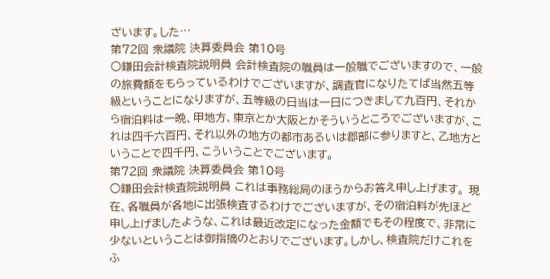ざいます。した…
第72回 衆議院 決算委員会 第10号
○鎌田会計検査院説明員 会計検査院の職員は一般職でございますので、一般の旅費額をもらっているわけでございますが、調査官になりたてば当然五等級ということになりますが、五等級の日当は一日につきまして九百円、それから宿泊料は一晩、甲地方、東京とか大阪とかそういうところでございますが、これは四千六百円、それ以外の地方の都市あるいは郡部に参りますと、乙地方ということで四千円、こういうことでございます。
第72回 衆議院 決算委員会 第10号
○鎌田会計検査院説明員 これは事務総局のほうからお答え申し上げます。 現在、各職員が各地に出張検査するわけでございますが、その宿泊料が先ほど申し上げましたような、これは最近改定になった金額でもその程度で、非常に少ないということは御指摘のとおりでございます。しかし、検査院だけこれをふ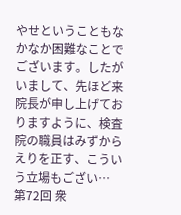やせということもなかなか困難なことでございます。したがいまして、先ほど来院長が申し上げておりますように、検査院の職員はみずからえりを正す、こういう立場もござい…
第72回 衆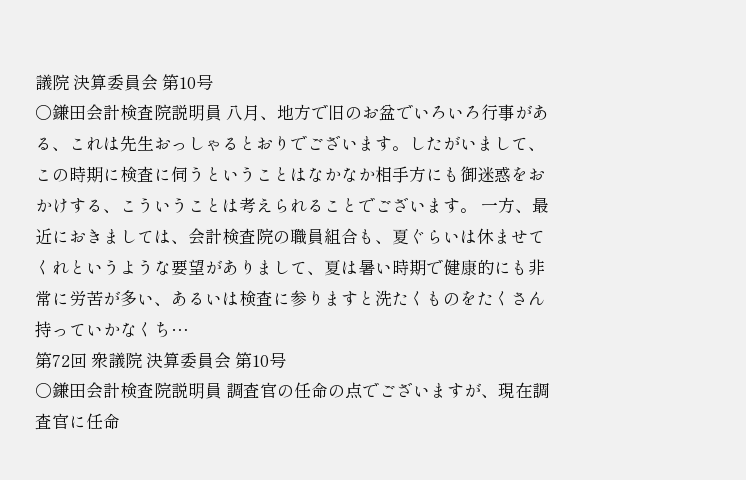議院 決算委員会 第10号
○鎌田会計検査院説明員 八月、地方で旧のお盆でいろいろ行事がある、これは先生おっしゃるとおりでございます。したがいまして、この時期に検査に伺うということはなかなか相手方にも御迷惑をおかけする、こういうことは考えられることでございます。 一方、最近におきましては、会計検査院の職員組合も、夏ぐらいは休ませてくれというような要望がありまして、夏は暑い時期で健康的にも非常に労苦が多い、あるいは検査に参りますと洗たくものをたくさん持っていかなくち…
第72回 衆議院 決算委員会 第10号
○鎌田会計検査院説明員 調査官の任命の点でございますが、現在調査官に任命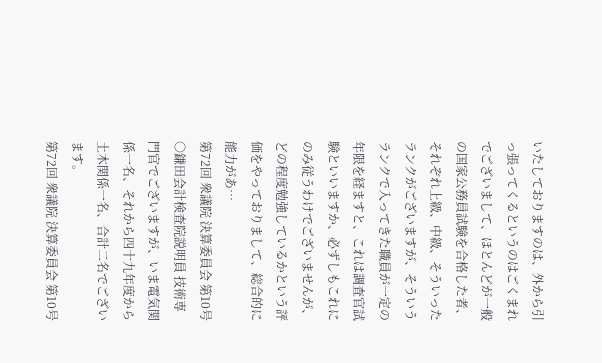いたしておりますのは、外から引っ張ってくるというのはごくまれでございまして、ほとんどが一般の国家公務員試験を合格した者、それぞれ上級、中級、そういったランクがございますが、そういうランクで入ってきた職員が一定の年限を経ますと、これは調査官試験といいますか、必ずしもこれにのみ従うわけでございませんが、どの程度勉強しているかという評価をやっておりまして、総合的に能力があ…
第72回 衆議院 決算委員会 第10号
○鎌田会計検査院説明員 技術専門官でございますが、いま電気関係一名、それから四十九年度から土木関係一名、合計二名でございます。
第72回 衆議院 決算委員会 第10号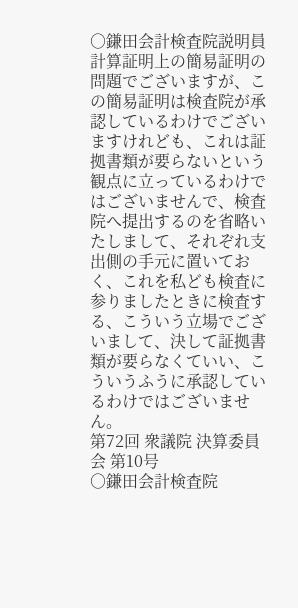○鎌田会計検査院説明員 計算証明上の簡易証明の問題でございますが、この簡易証明は検査院が承認しているわけでございますけれども、これは証拠書類が要らないという観点に立っているわけではございませんで、検査院へ提出するのを省略いたしまして、それぞれ支出側の手元に置いておく、これを私ども検査に参りましたときに検査する、こういう立場でございまして、決して証拠書類が要らなくていい、こういうふうに承認しているわけではございません。
第72回 衆議院 決算委員会 第10号
○鎌田会計検査院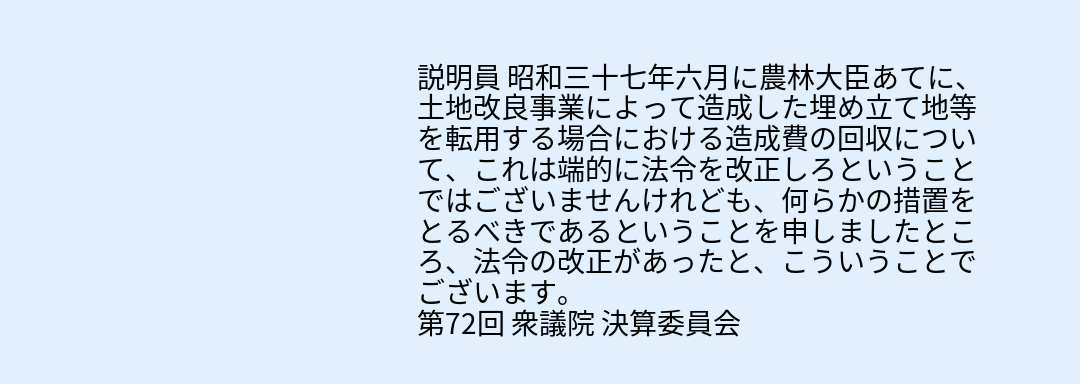説明員 昭和三十七年六月に農林大臣あてに、土地改良事業によって造成した埋め立て地等を転用する場合における造成費の回収について、これは端的に法令を改正しろということではございませんけれども、何らかの措置をとるべきであるということを申しましたところ、法令の改正があったと、こういうことでございます。
第72回 衆議院 決算委員会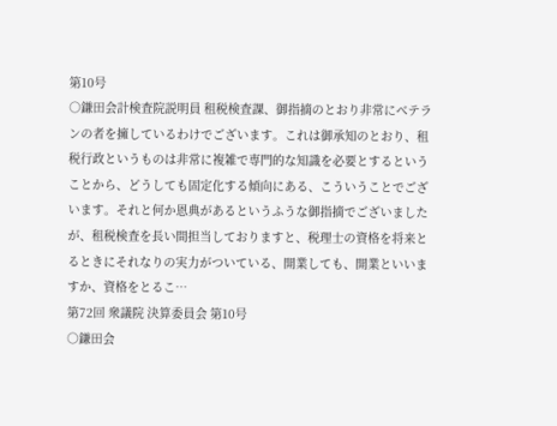第10号
○鎌田会計検査院説明員 租税検査課、御指摘のとおり非常にベテランの者を擁しているわけでございます。これは御承知のとおり、租税行政というものは非常に複雑で専門的な知識を必要とするということから、どうしても固定化する傾向にある、こういうことでございます。それと何か恩典があるというふうな御指摘でございましたが、租税検査を長い間担当しておりますと、税理士の資格を将来とるときにそれなりの実力がついている、開業しても、開業といいますか、資格をとるこ…
第72回 衆議院 決算委員会 第10号
○鎌田会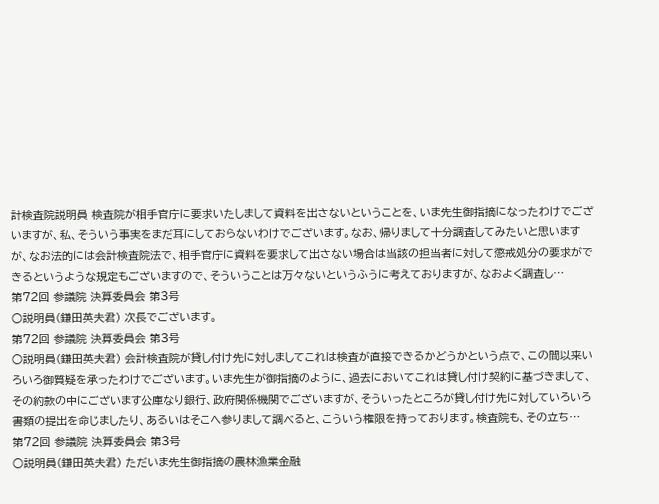計検査院説明員 検査院が相手官庁に要求いたしまして資料を出さないということを、いま先生御指摘になったわけでございますが、私、そういう事実をまだ耳にしておらないわけでございます。なお、帰りまして十分調査してみたいと思いますが、なお法的には会計検査院法で、相手官庁に資料を要求して出さない場合は当該の担当者に対して懲戒処分の要求ができるというような規定もございますので、そういうことは万々ないというふうに考えておりますが、なおよく調査し…
第72回 参議院 決算委員会 第3号
○説明員(鎌田英夫君) 次長でございます。
第72回 参議院 決算委員会 第3号
○説明員(鎌田英夫君) 会計検査院が貸し付け先に対しましてこれは検査が直接できるかどうかという点で、この間以来いろいろ御質疑を承ったわけでございます。いま先生が御指摘のように、過去においてこれは貸し付け契約に基づきまして、その約款の中にございます公庫なり銀行、政府関係機関でございますが、そういったところが貸し付け先に対していろいろ書類の提出を命じましたり、あるいはそこへ参りまして調べると、こういう権限を持っております。検査院も、その立ち…
第72回 参議院 決算委員会 第3号
○説明員(鎌田英夫君) ただいま先生御指摘の農林漁業金融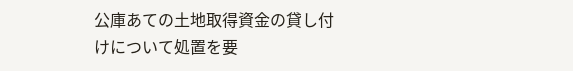公庫あての土地取得資金の貸し付けについて処置を要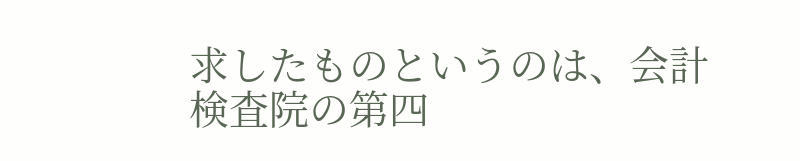求したものというのは、会計検査院の第四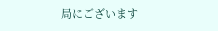局にございます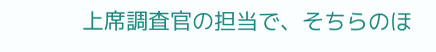上席調査官の担当で、そちらのほ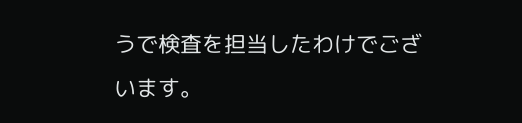うで検査を担当したわけでございます。